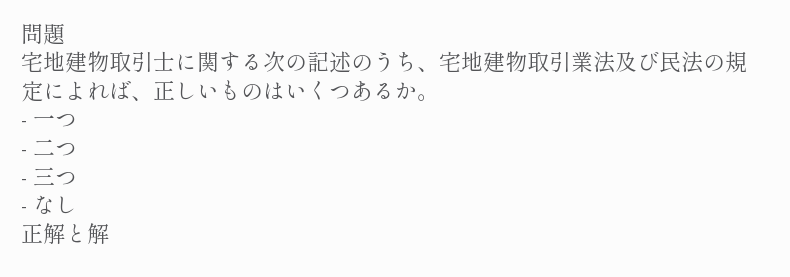問題
宅地建物取引士に関する次の記述のうち、宅地建物取引業法及び民法の規定によれば、正しいものはいくつあるか。
- 一つ
- 二つ
- 三つ
- なし
正解と解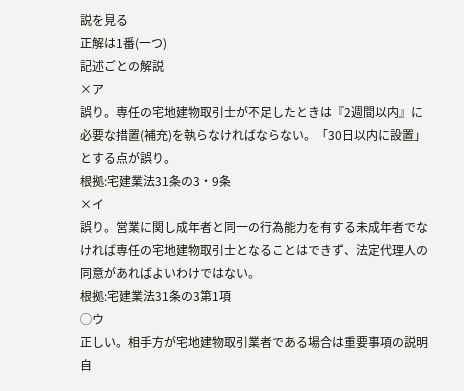説を見る
正解は1番(一つ)
記述ごとの解説
×ア
誤り。専任の宅地建物取引士が不足したときは『2週間以内』に必要な措置(補充)を執らなければならない。「30日以内に設置」とする点が誤り。
根拠:宅建業法31条の3・9条
×イ
誤り。営業に関し成年者と同一の行為能力を有する未成年者でなければ専任の宅地建物取引士となることはできず、法定代理人の同意があればよいわけではない。
根拠:宅建業法31条の3第1項
◯ウ
正しい。相手方が宅地建物取引業者である場合は重要事項の説明自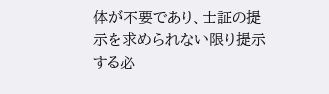体が不要であり、士証の提示を求められない限り提示する必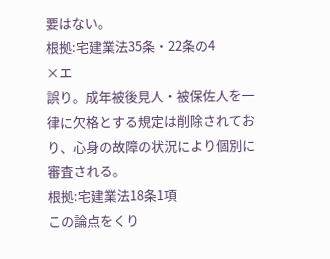要はない。
根拠:宅建業法35条・22条の4
×エ
誤り。成年被後見人・被保佐人を一律に欠格とする規定は削除されており、心身の故障の状況により個別に審査される。
根拠:宅建業法18条1項
この論点をくり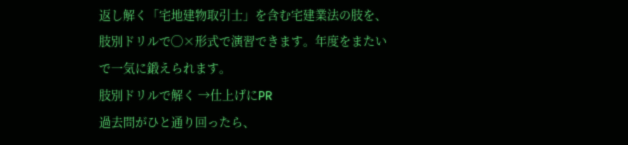返し解く「宅地建物取引士」を含む宅建業法の肢を、肢別ドリルで◯×形式で演習できます。年度をまたいで一気に鍛えられます。
肢別ドリルで解く →仕上げにPR
過去問がひと通り回ったら、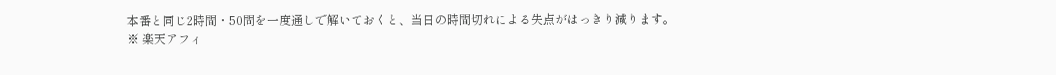本番と同じ2時間・50問を一度通しで解いておくと、当日の時間切れによる失点がはっきり減ります。
※ 楽天アフィ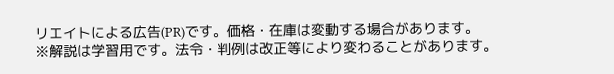リエイトによる広告(PR)です。価格・在庫は変動する場合があります。
※解説は学習用です。法令・判例は改正等により変わることがあります。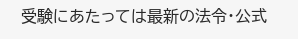受験にあたっては最新の法令・公式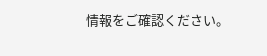情報をご確認ください。